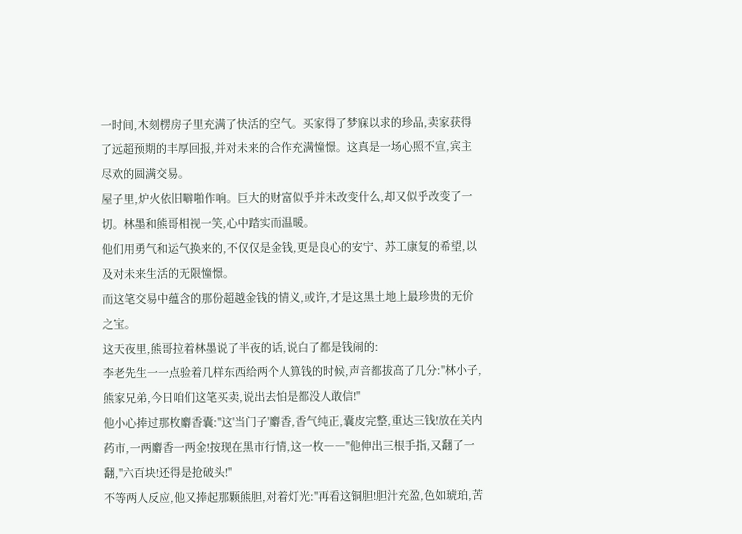一时间,木刻楞房子里充满了快活的空气。买家得了梦寐以求的珍品,卖家获得了远超预期的丰厚回报,并对未来的合作充满憧憬。这真是一场心照不宣,宾主尽欢的圆满交易。
屋子里,炉火依旧噼啪作响。巨大的财富似乎并未改变什么,却又似乎改变了一切。林墨和熊哥相视一笑,心中踏实而温暖。
他们用勇气和运气换来的,不仅仅是金钱,更是良心的安宁、苏工康复的希望,以及对未来生活的无限憧憬。
而这笔交易中蕴含的那份超越金钱的情义,或许,才是这黑土地上最珍贵的无价之宝。
这天夜里,熊哥拉着林墨说了半夜的话,说白了都是钱闹的:
李老先生一一点验着几样东西给两个人算钱的时候,声音都拔高了几分:"林小子,熊家兄弟,今日咱们这笔买卖,说出去怕是都没人敢信!"
他小心捧过那枚麝香囊:"这'当门子'麝香,香气纯正,囊皮完整,重达三钱!放在关内药市,一两麝香一两金!按现在黑市行情,这一枚――"他伸出三根手指,又翻了一翻,"六百块!还得是抢破头!"
不等两人反应,他又捧起那颗熊胆,对着灯光:"再看这铜胆!胆汁充盈,色如琥珀,苦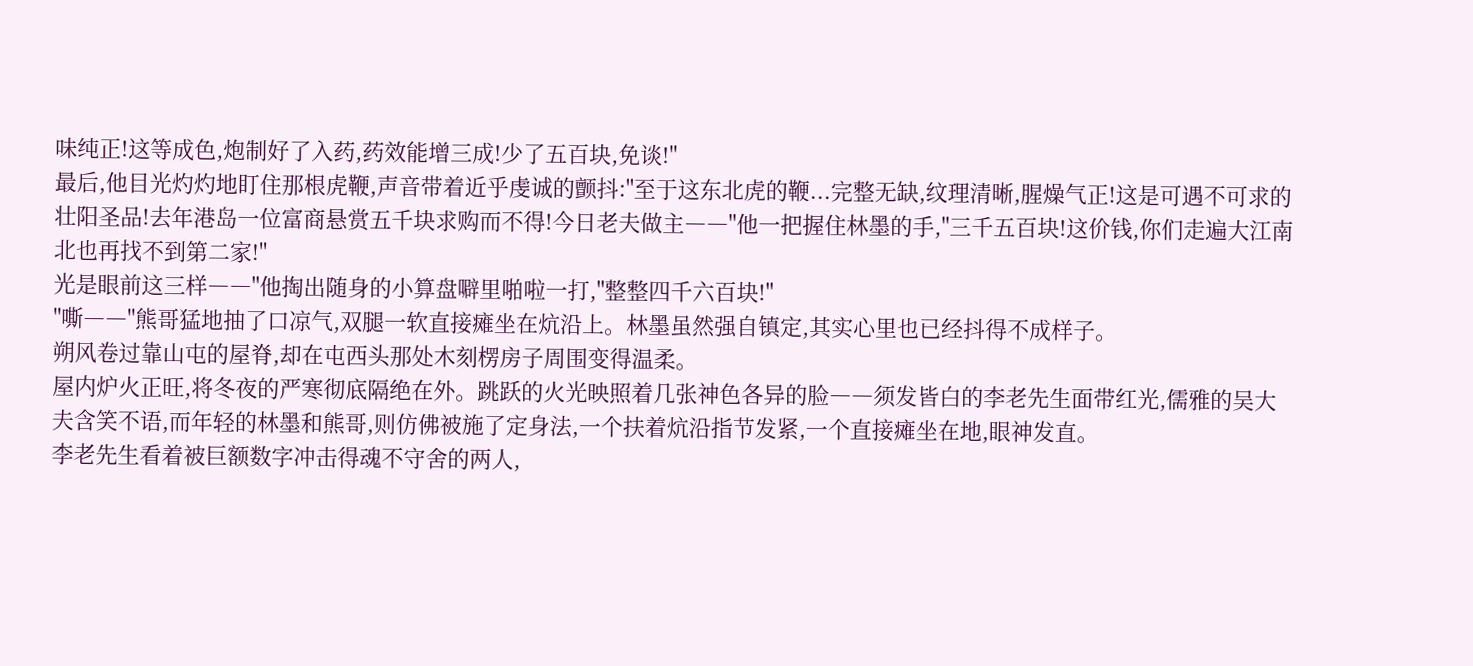味纯正!这等成色,炮制好了入药,药效能增三成!少了五百块,免谈!"
最后,他目光灼灼地盯住那根虎鞭,声音带着近乎虔诚的颤抖:"至于这东北虎的鞭...完整无缺,纹理清晰,腥燥气正!这是可遇不可求的壮阳圣品!去年港岛一位富商悬赏五千块求购而不得!今日老夫做主――"他一把握住林墨的手,"三千五百块!这价钱,你们走遍大江南北也再找不到第二家!"
光是眼前这三样――"他掏出随身的小算盘噼里啪啦一打,"整整四千六百块!"
"嘶――"熊哥猛地抽了口凉气,双腿一软直接瘫坐在炕沿上。林墨虽然强自镇定,其实心里也已经抖得不成样子。
朔风卷过靠山屯的屋脊,却在屯西头那处木刻楞房子周围变得温柔。
屋内炉火正旺,将冬夜的严寒彻底隔绝在外。跳跃的火光映照着几张神色各异的脸――须发皆白的李老先生面带红光,儒雅的吴大夫含笑不语,而年轻的林墨和熊哥,则仿佛被施了定身法,一个扶着炕沿指节发紧,一个直接瘫坐在地,眼神发直。
李老先生看着被巨额数字冲击得魂不守舍的两人,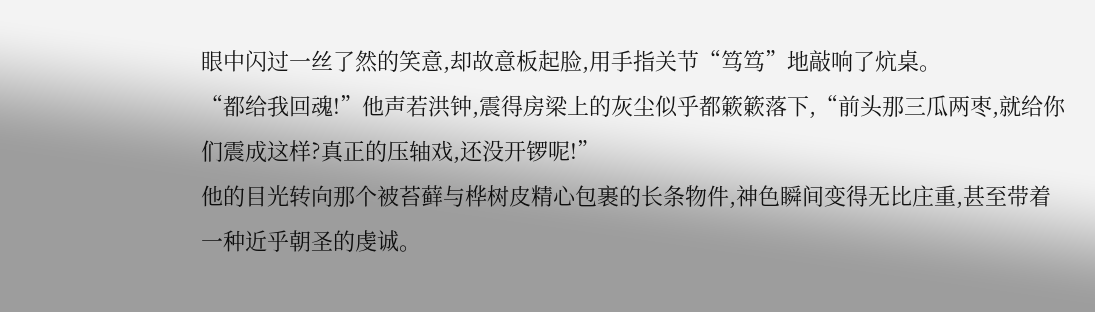眼中闪过一丝了然的笑意,却故意板起脸,用手指关节“笃笃”地敲响了炕桌。
“都给我回魂!”他声若洪钟,震得房梁上的灰尘似乎都簌簌落下,“前头那三瓜两枣,就给你们震成这样?真正的压轴戏,还没开锣呢!”
他的目光转向那个被苔藓与桦树皮精心包裹的长条物件,神色瞬间变得无比庄重,甚至带着一种近乎朝圣的虔诚。